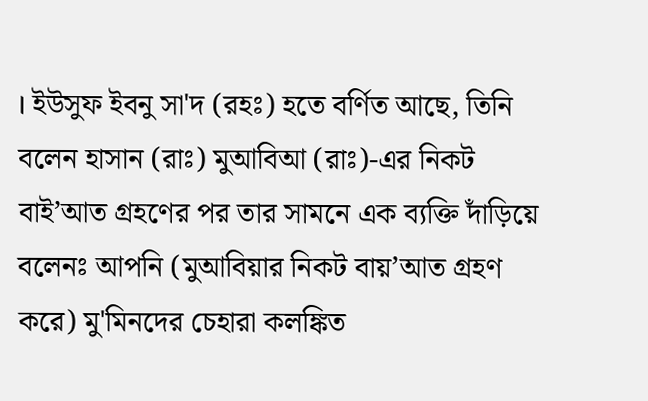। ইউসুফ ইবনু সা'দ (রহঃ) হতে বর্ণিত আছে, তিনি বলেন হাসান (রাঃ) মুআবিআ (রাঃ)-এর নিকট বাই’আত গ্রহণের পর তার সামনে এক ব্যক্তি দাঁড়িয়ে বলেনঃ আপনি (মুআবিয়ার নিকট বায়’আত গ্রহণ করে) মু'মিনদের চেহারা কলঙ্কিত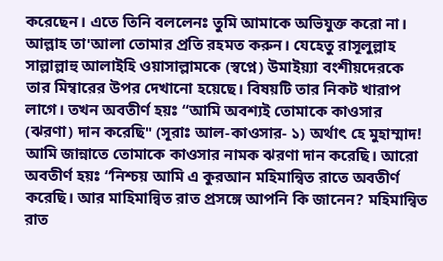করেছেন। এতে তিনি বললেনঃ তুমি আমাকে অভিযুক্ত করো না। আল্লাহ তা'আলা তোমার প্রতি রহমত করুন। যেহেতু রাসূলুল্লাহ সাল্লাল্লাহু আলাইহি ওয়াসাল্লামকে (স্বপ্নে) উমাইয়্যা বংশীয়দেরকে তার মিম্বারের উপর দেখানো হয়েছে। বিষয়টি তার নিকট খারাপ লাগে। তখন অবতীর্ণ হয়ঃ “আমি অবশ্যই তোমাকে কাওসার (ঝরণা) দান করেছি" (সূরাঃ আল-কাওসার- ১) অর্থাৎ হে মুহাম্মাদ! আমি জান্নাতে তোমাকে কাওসার নামক ঝরণা দান করেছি। আরো অবতীর্ণ হয়ঃ “নিশ্চয় আমি এ কুরআন মহিমান্বিত রাতে অবতীর্ণ করেছি। আর মাহিমান্বিত রাত প্রসঙ্গে আপনি কি জানেন? মহিমান্বিত রাত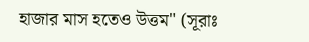হাজার মাস হতেও উত্তম" (সূরাঃ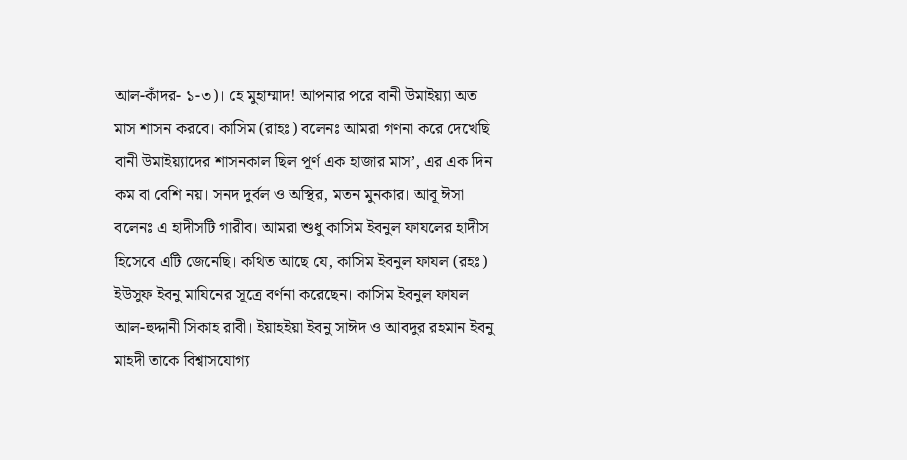আল-কাঁদর- ১-৩)। হে মুহাম্মাদ! আপনার পরে বানী উমাইয়্যা অত মাস শাসন করবে। কাসিম (রাহঃ) বলেনঃ আমরা গণনা করে দেখেছি বানী উমাইয়্যাদের শাসনকাল ছিল পূর্ণ এক হাজার মাস’, এর এক দিন কম বা বেশি নয়। সনদ দুর্বল ও অস্থির, মতন মুনকার। আবূ ঈসা বলেনঃ এ হাদীসটি গারীব। আমরা শুধু কাসিম ইবনুল ফাযলের হাদীস হিসেবে এটি জেনেছি। কথিত আছে যে, কাসিম ইবনুল ফাযল (রহঃ) ইউসুফ ইবনু মাযিনের সূত্রে বর্ণনা করেছেন। কাসিম ইবনুল ফাযল আল-হুদ্দানী সিকাহ রাবী। ইয়াহইয়া ইবনু সাঈদ ও আবদুর রহমান ইবনু মাহদী তাকে বিশ্বাসযোগ্য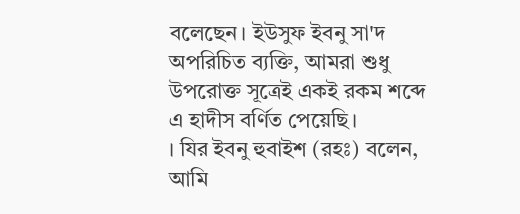বলেছেন। ইউসুফ ইবনু সা'দ অপরিচিত ব্যক্তি, আমরা শুধু উপরোক্ত সূত্রেই একই রকম শব্দে এ হাদীস বর্ণিত পেয়েছি।
। যির ইবনু হুবাইশ (রহঃ) বলেন, আমি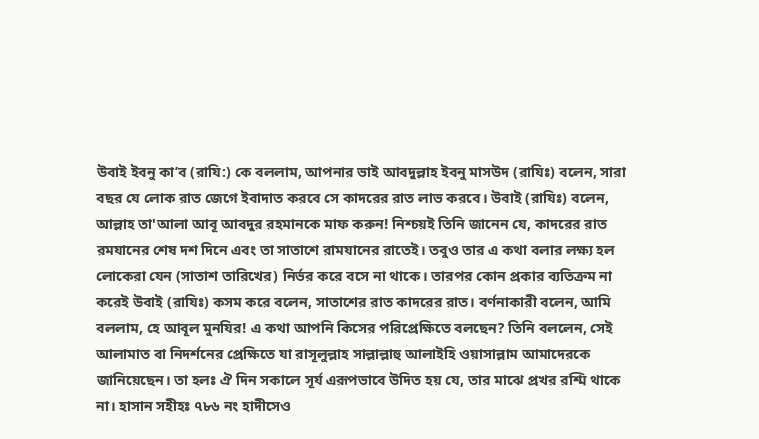উবাই ইবনু কা’ব (রাযি:) কে বললাম, আপনার ভাই আবদুল্লাহ ইবনু মাসউদ (রাযিঃ) বলেন, সারা বছর যে লোক রাত জেগে ইবাদাত করবে সে কাদরের রাত লাভ করবে। উবাই (রাযিঃ) বলেন, আল্লাহ তা'আলা আবূ আবদুর রহমানকে মাফ করুন! নিশ্চয়ই তিনি জানেন যে, কাদরের রাত রমযানের শেষ দশ দিনে এবং তা সাতাশে রামযানের রাতেই। তবুও তার এ কথা বলার লক্ষ্য হল লোকেরা যেন (সাতাশ তারিখের) নির্ভর করে বসে না থাকে। তারপর কোন প্রকার ব্যতিক্রম না করেই উবাই (রাযিঃ) কসম করে বলেন, সাতাশের রাত কাদরের রাত। বর্ণনাকারী বলেন, আমি বললাম, হে আবূল মুনযির! এ কথা আপনি কিসের পরিপ্রেক্ষিতে বলছেন? তিনি বললেন, সেই আলামাত বা নিদর্শনের প্রেক্ষিতে যা রাসূলুল্লাহ সাল্লাল্লাহু আলাইহি ওয়াসাল্লাম আমাদেরকে জানিয়েছেন। তা হলঃ ঐ দিন সকালে সূর্য এরূপভাবে উদিত হয় যে, তার মাঝে প্রখর রশ্মি থাকে না। হাসান সহীহঃ ৭৮৬ নং হাদীসেও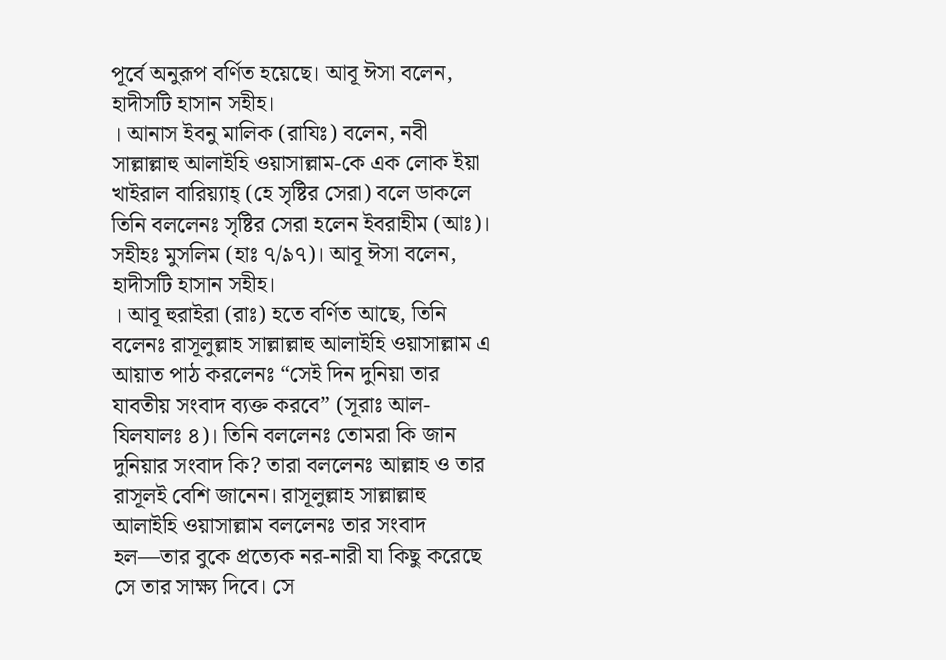পূর্বে অনুরূপ বর্ণিত হয়েছে। আবূ ঈসা বলেন, হাদীসটি হাসান সহীহ।
। আনাস ইবনু মালিক (রাযিঃ) বলেন, নবী সাল্লাল্লাহু আলাইহি ওয়াসাল্লাম-কে এক লোক ইয়া খাইরাল বারিয়্যাহ্ (হে সৃষ্টির সেরা) বলে ডাকলে তিনি বললেনঃ সৃষ্টির সেরা হলেন ইবরাহীম (আঃ)। সহীহঃ মুসলিম (হাঃ ৭/৯৭)। আবূ ঈসা বলেন, হাদীসটি হাসান সহীহ।
। আবূ হুরাইরা (রাঃ) হতে বর্ণিত আছে, তিনি বলেনঃ রাসূলুল্লাহ সাল্লাল্লাহু আলাইহি ওয়াসাল্লাম এ আয়াত পাঠ করলেনঃ “সেই দিন দুনিয়া তার যাবতীয় সংবাদ ব্যক্ত করবে” (সূরাঃ আল-যিলযালঃ ৪)। তিনি বললেনঃ তোমরা কি জান দুনিয়ার সংবাদ কি? তারা বললেনঃ আল্লাহ ও তার রাসূলই বেশি জানেন। রাসূলুল্লাহ সাল্লাল্লাহু আলাইহি ওয়াসাল্লাম বললেনঃ তার সংবাদ হল—তার বুকে প্রত্যেক নর-নারী যা কিছু করেছে সে তার সাক্ষ্য দিবে। সে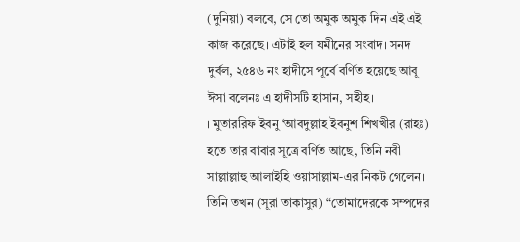(দুনিয়া) বলবে, সে তো অমুক অমুক দিন এই এই কাজ করেছে। এটাই হল যমীনের সংবাদ। সনদ দুর্বল, ২৫৪৬ নং হাদীসে পূর্বে বর্ণিত হয়েছে আবূ ঈসা বলেনঃ এ হাদীসটি হাসান, সহীহ।
। মুতাররিফ ইবনু ‘আবদুল্লাহ ইবনুশ শিখখীর (রাহঃ) হতে তার বাবার সূত্রে বর্ণিত আছে, তিনি নবী সাল্লাল্লাহু আলাইহি ওয়াসাল্লাম-এর নিকট গেলেন। তিনি তখন (সূরা তাকাসুর) “তোমাদেরকে সম্পদের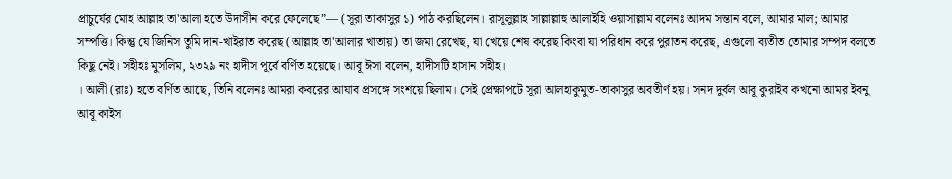প্রাচুর্যের মোহ আল্লাহ তা'আলা হতে উদাসীন করে ফেলেছে”— (সূরা তাকাসুর ১) পাঠ করছিলেন। রাসূলুল্লাহ সাল্লাল্লাহু আলাইহি ওয়াসাল্লাম বলেনঃ আদম সন্তান বলে, আমার মাল; আমার সম্পত্তি। কিন্তু যে জিনিস তুমি দান-খাইরাত করেছ (আল্লাহ তা'আলার খাতায়) তা জমা রেখেছ, যা খেয়ে শেষ করেছ কিংবা যা পরিধান করে পুরাতন করেছ, এগুলো ব্যতীত তোমার সম্পদ বলতে কিছু নেই। সহীহঃ মুসলিম, ২৩২৯ নং হাদীস পূর্বে বর্ণিত হয়েছে। আবূ ঈসা বলেন, হাদীসটি হাসান সহীহ।
। আলী (রাঃ) হতে বর্ণিত আছে, তিনি বলেনঃ আমরা কবরের আযাব প্রসঙ্গে সংশয়ে ছিলাম। সেই প্রেক্ষাপটে সূরা আলহাকুমুত-তাকাসুর অবতীর্ণ হয়। সনদ দুর্বল আবূ কুরাইব কখনো আমর ইবনু আবূ কাইস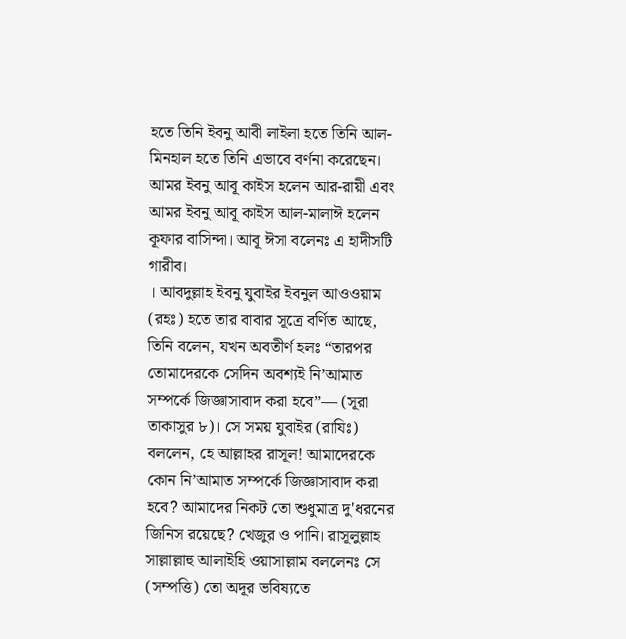হতে তিনি ইবনু আবী লাইলা হতে তিনি আল-মিনহাল হতে তিনি এভাবে বর্ণনা করেছেন। আমর ইবনু আবূ কাইস হলেন আর-রায়ী এবং আমর ইবনু আবূ কাইস আল-মালাঈ হলেন কূফার বাসিন্দা। আবূ ঈসা বলেনঃ এ হাদীসটি গারীব।
। আবদুল্লাহ ইবনু যুবাইর ইবনুল আওওয়াম (রহঃ) হতে তার বাবার সূত্রে বর্ণিত আছে, তিনি বলেন, যখন অবতীর্ণ হলঃ “তারপর তোমাদেরকে সেদিন অবশ্যই নি’আমাত সম্পর্কে জিজ্ঞাসাবাদ করা হবে”— (সূরা তাকাসুর ৮)। সে সময় যুবাইর (রাযিঃ) বললেন, হে আল্লাহর রাসূল! আমাদেরকে কোন নি’আমাত সম্পর্কে জিজ্ঞাসাবাদ করা হবে? আমাদের নিকট তো শুধুমাত্র দু'ধরনের জিনিস রয়েছে? খেজুর ও পানি। রাসূলুল্লাহ সাল্লাল্লাহু আলাইহি ওয়াসাল্লাম বললেনঃ সে (সম্পত্তি) তো অদূর ভবিষ্যতে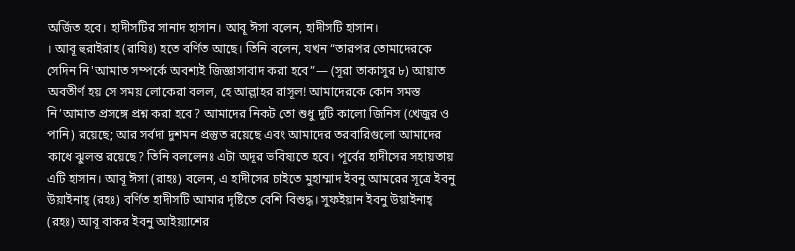অর্জিত হবে। হাদীসটির সানাদ হাসান। আবূ ঈসা বলেন, হাদীসটি হাসান।
। আবূ হুরাইরাহ (রাযিঃ) হতে বর্ণিত আছে। তিনি বলেন, যখন “তারপর তোমাদেরকে সেদিন নি'আমাত সম্পর্কে অবশ্যই জিজ্ঞাসাবাদ করা হবে”— (সূরা তাকাসুর ৮) আয়াত অবতীর্ণ হয় সে সময় লোকেরা বলল, হে আল্লাহর রাসূল! আমাদেরকে কোন সমস্ত নি’আমাত প্রসঙ্গে প্রশ্ন করা হবে? আমাদের নিকট তো শুধু দুটি কালো জিনিস (খেজুর ও পানি) রয়েছে; আর সর্বদা দুশমন প্রস্তুত রয়েছে এবং আমাদের তরবারিগুলো আমাদের কাধে ঝুলন্ত রয়েছে? তিনি বললেনঃ এটা অদূর ভবিষ্যতে হবে। পূর্বের হাদীসের সহায়তায় এটি হাসান। আবূ ঈসা (রাহঃ) বলেন, এ হাদীসের চাইতে মুহাম্মাদ ইবনু আমরের সূত্রে ইবনু উয়াইনাহ্ (রহঃ) বর্ণিত হাদীসটি আমার দৃষ্টিতে বেশি বিশুদ্ধ। সুফইয়ান ইবনু উয়াইনাহ্ (রহঃ) আবূ বাকর ইবনু আইয়্যাশের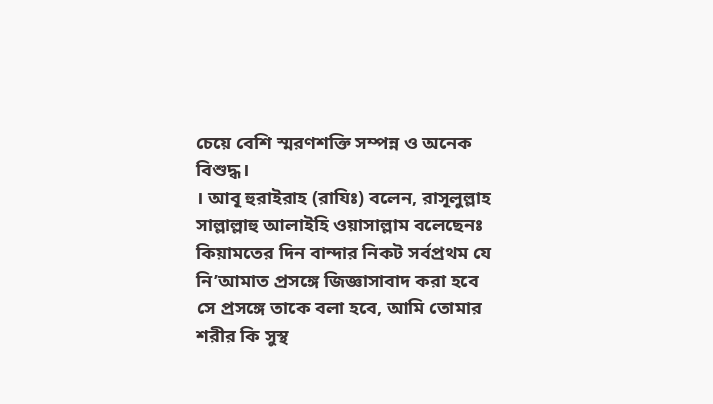চেয়ে বেশি স্মরণশক্তি সম্পন্ন ও অনেক বিশুদ্ধ।
। আবূ হুরাইরাহ (রাযিঃ) বলেন, রাসূলুল্লাহ সাল্লাল্লাহু আলাইহি ওয়াসাল্লাম বলেছেনঃ কিয়ামতের দিন বান্দার নিকট সর্বপ্রথম যে নি’আমাত প্রসঙ্গে জিজ্ঞাসাবাদ করা হবে সে প্রসঙ্গে তাকে বলা হবে, আমি তোমার শরীর কি সুস্থ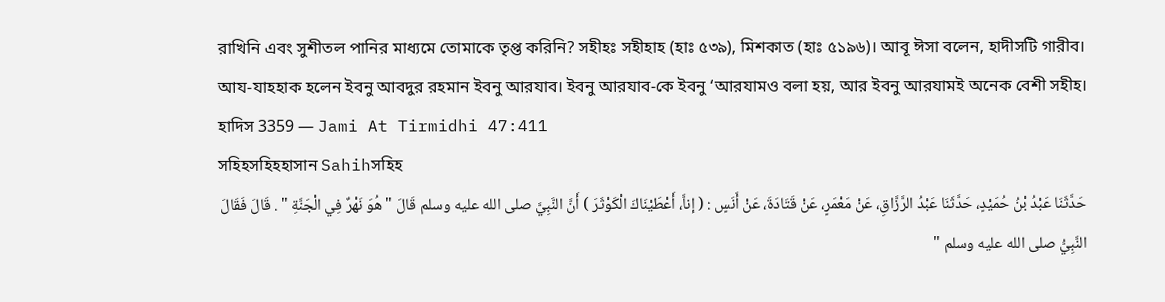রাখিনি এবং সুশীতল পানির মাধ্যমে তোমাকে তৃপ্ত করিনি? সহীহঃ সহীহাহ (হাঃ ৫৩৯), মিশকাত (হাঃ ৫১৯৬)। আবূ ঈসা বলেন, হাদীসটি গারীব। আয-যাহহাক হলেন ইবনু আবদুর রহমান ইবনু আরযাব। ইবনু আরযাব-কে ইবনু ‘আরযামও বলা হয়, আর ইবনু আরযামই অনেক বেশী সহীহ।
হাদিস 3359 — Jami At Tirmidhi 47:411
সহিহসহিহহাসান Sahihসহিহ
حَدَّثَنَا عَبْدُ بْنُ حُمَيْدٍ، حَدَّثَنَا عَبْدُ الرَّزَّاقِ، عَنْ مَعْمَرٍ، عَنْ قَتَادَةَ، عَنْ أَنَسٍ : ( إناَّ، أَعْطَيْنَاكَ الْكَوْثَرَ ) أَنَّ النَّبِيَّ صلى الله عليه وسلم قَالَ " هُوَ نَهْرٌ فِي الْجَنَّةِ " . قَالَ فَقَالَ النَّبِيُّ صلى الله عليه وسلم "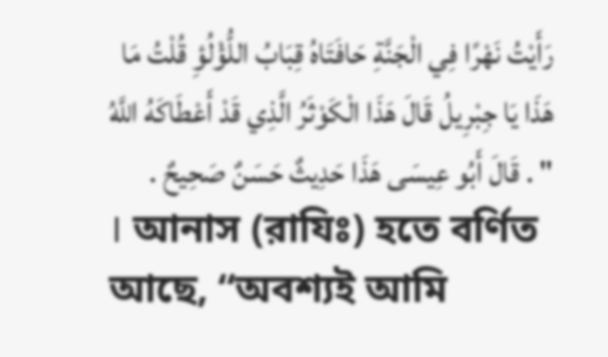رَأَيْتُ نَهْرًا فِي الْجَنَّةِ حَافَتَاهُ قِبَابُ اللُّؤْلُؤِ قُلْتُ مَا هَذَا يَا جِبْرِيلُ قَالَ هَذَا الْكَوْثَرُ الَّذِي قَدْ أَعْطَاكَهُ اللَّهُ " . قَالَ أَبُو عِيسَى هَذَا حَدِيثٌ حَسَنٌ صَحِيحٌ .
। আনাস (রাযিঃ) হতে বর্ণিত আছে, “অবশ্যই আমি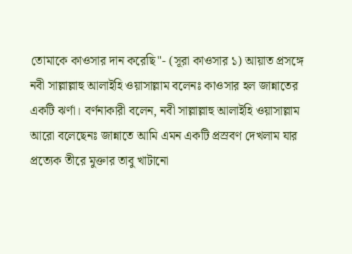তোমাকে কাওসার দান করেছি"- (সূরা কাওসার ১) আয়াত প্রসঙ্গে নবী সাল্লাল্লাহু আলাইহি ওয়াসাল্লাম বলেনঃ কাওসার হল জান্নাতের একটি ঝর্ণা। বর্ণনাকারী বলেন, নবী সাল্লাল্লাহু আলাইহি ওয়াসাল্লাম আরো বলেছেনঃ জান্নাতে আমি এমন একটি প্রস্রবণ দেখলাম যার প্রত্যেক তীরে মুক্তার তাবু খাটানো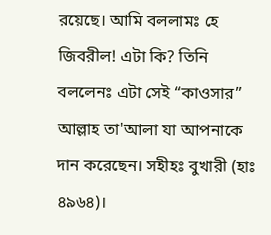রয়েছে। আমি বললামঃ হে জিবরীল! এটা কি? তিনি বললেনঃ এটা সেই “কাওসার” আল্লাহ তা'আলা যা আপনাকে দান করেছেন। সহীহঃ বুখারী (হাঃ ৪৯৬৪)।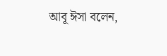আবূ ঈসা বলেন,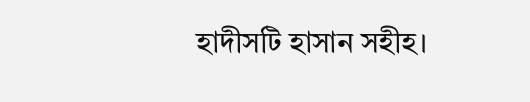হাদীসটি হাসান সহীহ।